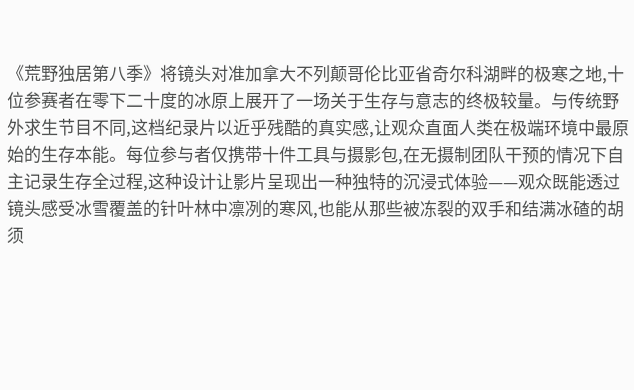《荒野独居第八季》将镜头对准加拿大不列颠哥伦比亚省奇尔科湖畔的极寒之地,十位参赛者在零下二十度的冰原上展开了一场关于生存与意志的终极较量。与传统野外求生节目不同,这档纪录片以近乎残酷的真实感,让观众直面人类在极端环境中最原始的生存本能。每位参与者仅携带十件工具与摄影包,在无摄制团队干预的情况下自主记录生存全过程,这种设计让影片呈现出一种独特的沉浸式体验——观众既能透过镜头感受冰雪覆盖的针叶林中凛冽的寒风,也能从那些被冻裂的双手和结满冰碴的胡须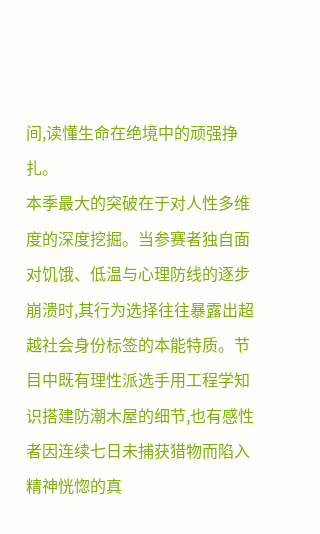间,读懂生命在绝境中的顽强挣扎。
本季最大的突破在于对人性多维度的深度挖掘。当参赛者独自面对饥饿、低温与心理防线的逐步崩溃时,其行为选择往往暴露出超越社会身份标签的本能特质。节目中既有理性派选手用工程学知识搭建防潮木屋的细节,也有感性者因连续七日未捕获猎物而陷入精神恍惚的真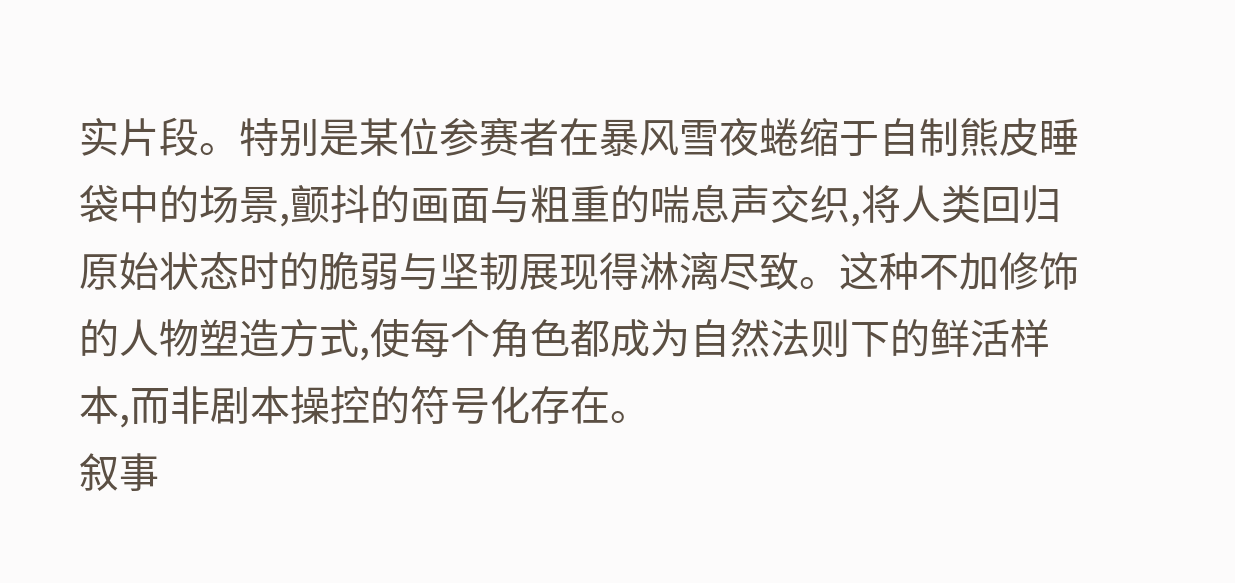实片段。特别是某位参赛者在暴风雪夜蜷缩于自制熊皮睡袋中的场景,颤抖的画面与粗重的喘息声交织,将人类回归原始状态时的脆弱与坚韧展现得淋漓尽致。这种不加修饰的人物塑造方式,使每个角色都成为自然法则下的鲜活样本,而非剧本操控的符号化存在。
叙事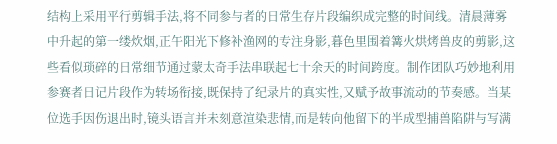结构上采用平行剪辑手法,将不同参与者的日常生存片段编织成完整的时间线。清晨薄雾中升起的第一缕炊烟,正午阳光下修补渔网的专注身影,暮色里围着篝火烘烤兽皮的剪影,这些看似琐碎的日常细节通过蒙太奇手法串联起七十余天的时间跨度。制作团队巧妙地利用参赛者日记片段作为转场衔接,既保持了纪录片的真实性,又赋予故事流动的节奏感。当某位选手因伤退出时,镜头语言并未刻意渲染悲情,而是转向他留下的半成型捕兽陷阱与写满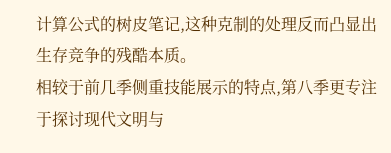计算公式的树皮笔记,这种克制的处理反而凸显出生存竞争的残酷本质。
相较于前几季侧重技能展示的特点,第八季更专注于探讨现代文明与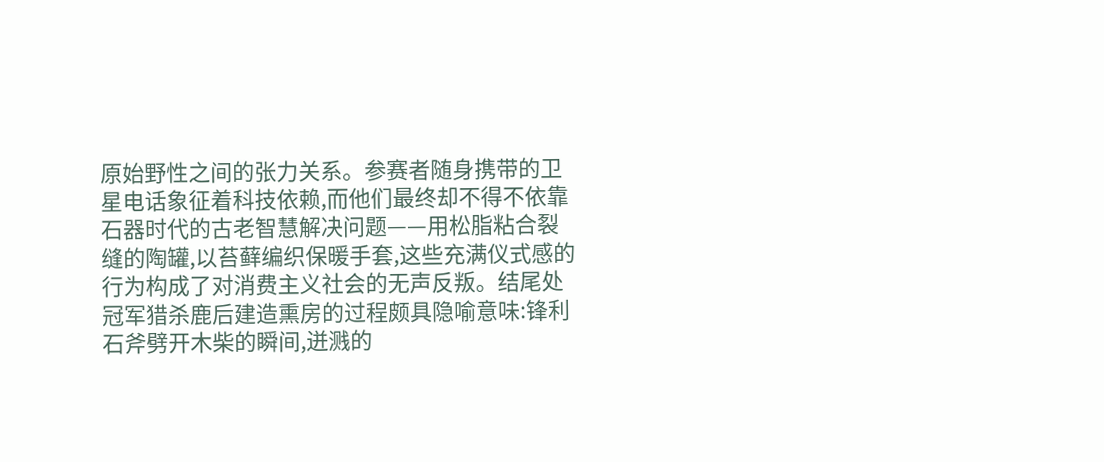原始野性之间的张力关系。参赛者随身携带的卫星电话象征着科技依赖,而他们最终却不得不依靠石器时代的古老智慧解决问题——用松脂粘合裂缝的陶罐,以苔藓编织保暖手套,这些充满仪式感的行为构成了对消费主义社会的无声反叛。结尾处冠军猎杀鹿后建造熏房的过程颇具隐喻意味:锋利石斧劈开木柴的瞬间,迸溅的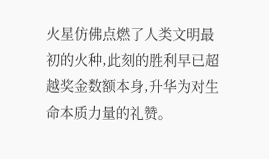火星仿佛点燃了人类文明最初的火种,此刻的胜利早已超越奖金数额本身,升华为对生命本质力量的礼赞。